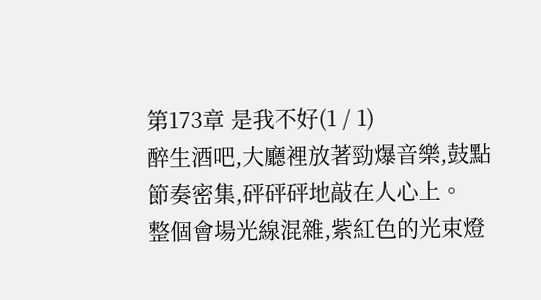第173章 是我不好(1 / 1)
醉生酒吧,大廳裡放著勁爆音樂,鼓點節奏密集,砰砰砰地敲在人心上。
整個會場光線混雜,紫紅色的光束燈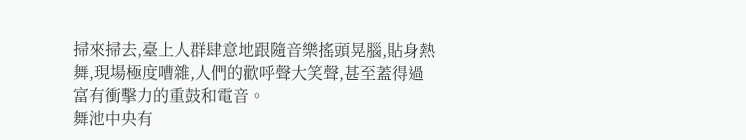掃來掃去,臺上人群肆意地跟隨音樂搖頭晃腦,貼身熱舞,現場極度嘈雜,人們的歡呼聲大笑聲,甚至蓋得過富有衝擊力的重鼓和電音。
舞池中央有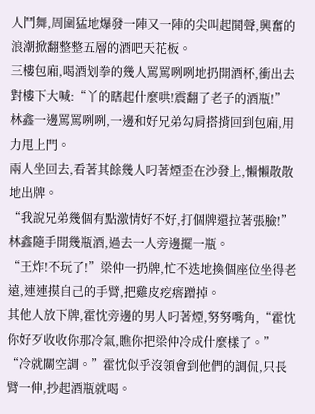人鬥舞,周圍猛地爆發一陣又一陣的尖叫起鬨聲,興奮的浪潮掀翻整整五層的酒吧天花板。
三樓包廂,喝酒划拳的幾人罵罵咧咧地扔開酒杯,衝出去對樓下大喊:“丫的瞎起什麼哄!震翻了老子的酒瓶!”
林鑫一邊罵罵咧咧,一邊和好兄弟勾肩搭揹回到包廂,用力甩上門。
兩人坐回去,看著其餘幾人叼著煙歪在沙發上,懶懶散散地出牌。
“我說兄弟幾個有點激情好不好,打個牌還拉著張臉!”林鑫隨手開幾瓶酒,過去一人旁邊擺一瓶。
“王炸!不玩了!”梁仲一扔牌,忙不迭地換個座位坐得老遠,連連摸自己的手臂,把雞皮疙瘩蹭掉。
其他人放下牌,霍忱旁邊的男人叼著煙,努努嘴角,“霍忱你好歹收收你那冷氣,瞧你把梁仲冷成什麼樣了。”
“冷就關空調。”霍忱似乎沒領會到他們的調侃,只長臂一伸,抄起酒瓶就喝。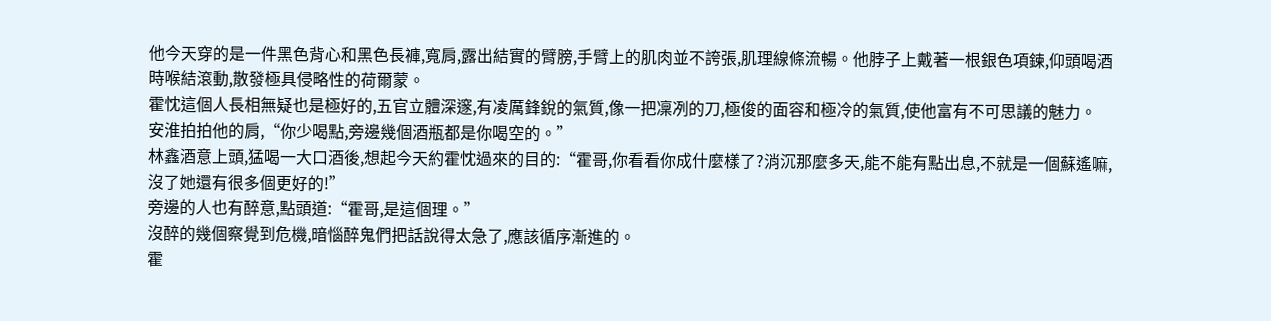他今天穿的是一件黑色背心和黑色長褲,寬肩,露出結實的臂膀,手臂上的肌肉並不誇張,肌理線條流暢。他脖子上戴著一根銀色項鍊,仰頭喝酒時喉結滾動,散發極具侵略性的荷爾蒙。
霍忱這個人長相無疑也是極好的,五官立體深邃,有凌厲鋒銳的氣質,像一把凜冽的刀,極俊的面容和極冷的氣質,使他富有不可思議的魅力。
安淮拍拍他的肩,“你少喝點,旁邊幾個酒瓶都是你喝空的。”
林鑫酒意上頭,猛喝一大口酒後,想起今天約霍忱過來的目的:“霍哥,你看看你成什麼樣了?消沉那麼多天,能不能有點出息,不就是一個蘇遙嘛,沒了她還有很多個更好的!”
旁邊的人也有醉意,點頭道:“霍哥,是這個理。”
沒醉的幾個察覺到危機,暗惱醉鬼們把話說得太急了,應該循序漸進的。
霍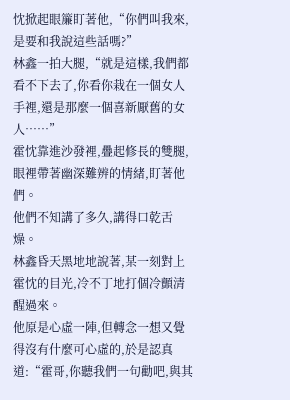忱掀起眼簾盯著他,“你們叫我來,是要和我說這些話嗎?”
林鑫一拍大腿,“就是這樣,我們都看不下去了,你看你栽在一個女人手裡,還是那麼一個喜新厭舊的女人……”
霍忱靠進沙發裡,疊起修長的雙腿,眼裡帶著幽深難辨的情緒,盯著他們。
他們不知講了多久,講得口乾舌燥。
林鑫昏天黑地地說著,某一刻對上霍忱的目光,冷不丁地打個冷顫清醒過來。
他原是心虛一陣,但轉念一想又覺得沒有什麼可心虛的,於是認真道:“霍哥,你聽我們一句勸吧,與其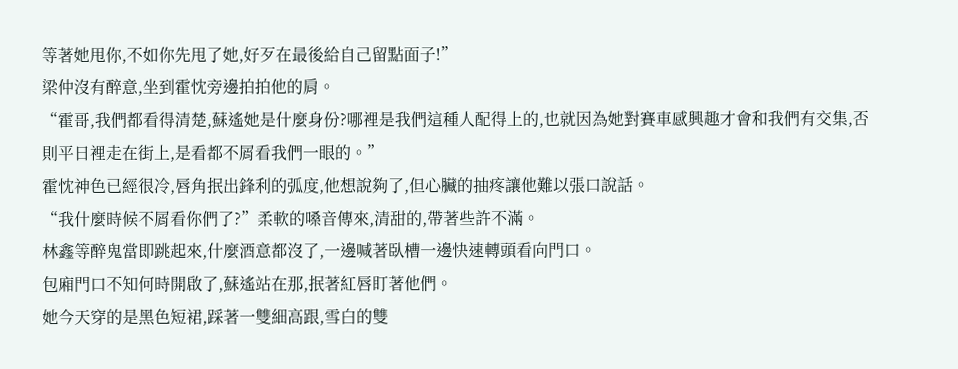等著她甩你,不如你先甩了她,好歹在最後給自己留點面子!”
梁仲沒有醉意,坐到霍忱旁邊拍拍他的肩。
“霍哥,我們都看得清楚,蘇遙她是什麼身份?哪裡是我們這種人配得上的,也就因為她對賽車感興趣才會和我們有交集,否則平日裡走在街上,是看都不屑看我們一眼的。”
霍忱神色已經很冷,唇角抿出鋒利的弧度,他想說夠了,但心臟的抽疼讓他難以張口說話。
“我什麼時候不屑看你們了?”柔軟的嗓音傳來,清甜的,帶著些許不滿。
林鑫等醉鬼當即跳起來,什麼酒意都沒了,一邊喊著臥槽一邊快速轉頭看向門口。
包廂門口不知何時開啟了,蘇遙站在那,抿著紅唇盯著他們。
她今天穿的是黑色短裙,踩著一雙細高跟,雪白的雙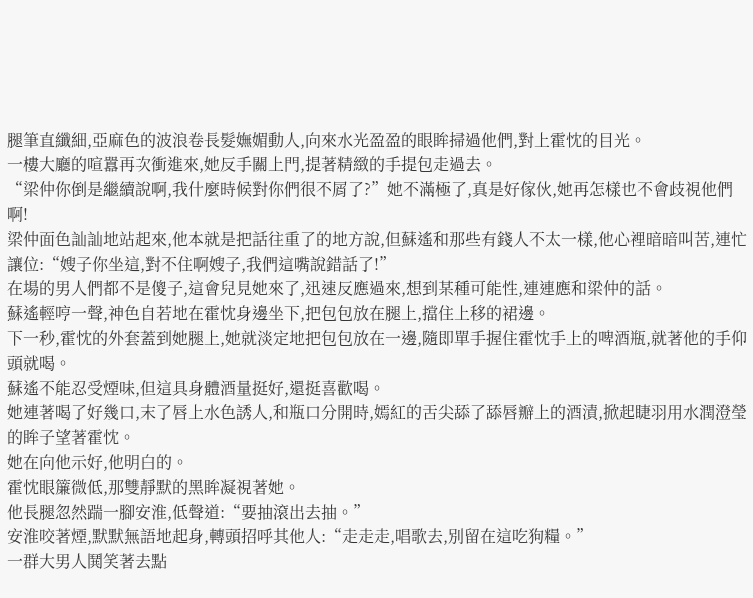腿筆直纖細,亞麻色的波浪卷長髮嫵媚動人,向來水光盈盈的眼眸掃過他們,對上霍忱的目光。
一樓大廳的喧囂再次衝進來,她反手關上門,提著精緻的手提包走過去。
“梁仲你倒是繼續說啊,我什麼時候對你們很不屑了?”她不滿極了,真是好傢伙,她再怎樣也不會歧視他們啊!
梁仲面色訕訕地站起來,他本就是把話往重了的地方說,但蘇遙和那些有錢人不太一樣,他心裡暗暗叫苦,連忙讓位:“嫂子你坐這,對不住啊嫂子,我們這嘴說錯話了!”
在場的男人們都不是傻子,這會兒見她來了,迅速反應過來,想到某種可能性,連連應和梁仲的話。
蘇遙輕哼一聲,神色自若地在霍忱身邊坐下,把包包放在腿上,擋住上移的裙邊。
下一秒,霍忱的外套蓋到她腿上,她就淡定地把包包放在一邊,隨即單手握住霍忱手上的啤酒瓶,就著他的手仰頭就喝。
蘇遙不能忍受煙味,但這具身體酒量挺好,還挺喜歡喝。
她連著喝了好幾口,末了唇上水色誘人,和瓶口分開時,嫣紅的舌尖舔了舔唇瓣上的酒漬,掀起睫羽用水潤澄瑩的眸子望著霍忱。
她在向他示好,他明白的。
霍忱眼簾微低,那雙靜默的黑眸凝視著她。
他長腿忽然踹一腳安淮,低聲道:“要抽滾出去抽。”
安淮咬著煙,默默無語地起身,轉頭招呼其他人:“走走走,唱歌去,別留在這吃狗糧。”
一群大男人鬨笑著去點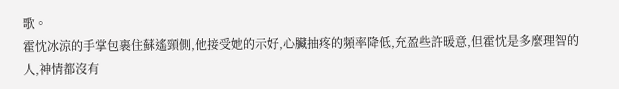歌。
霍忱冰涼的手掌包裹住蘇遙頸側,他接受她的示好,心臟抽疼的頻率降低,充盈些許暖意,但霍忱是多麼理智的人,神情都沒有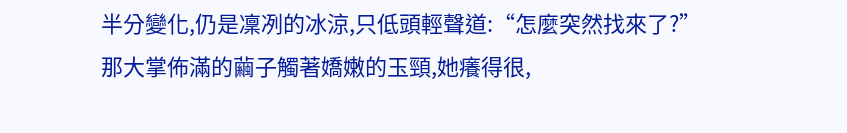半分變化,仍是凜冽的冰涼,只低頭輕聲道:“怎麼突然找來了?”
那大掌佈滿的繭子觸著嬌嫩的玉頸,她癢得很,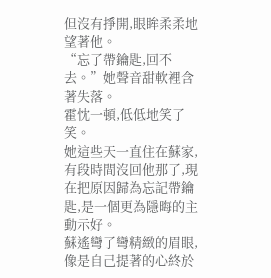但沒有掙開,眼眸柔柔地望著他。
“忘了帶鑰匙,回不去。”她聲音甜軟裡含著失落。
霍忱一頓,低低地笑了笑。
她這些天一直住在蘇家,有段時間沒回他那了,現在把原因歸為忘記帶鑰匙,是一個更為隱晦的主動示好。
蘇遙彎了彎精緻的眉眼,像是自己提著的心終於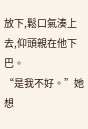放下,鬆口氣湊上去,仰頭親在他下巴。
“是我不好。”她想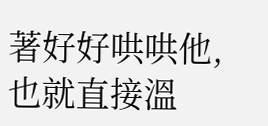著好好哄哄他,也就直接溫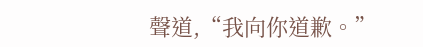聲道,“我向你道歉。”